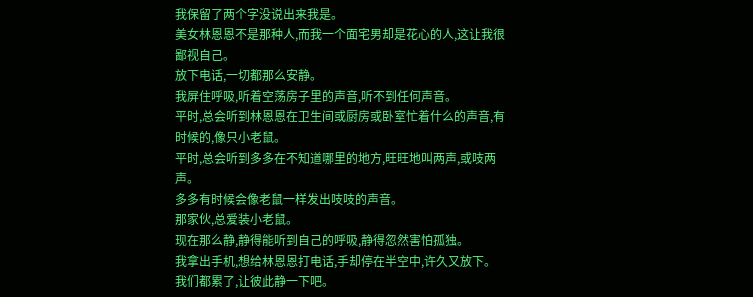我保留了两个字没说出来我是。
美女林恩恩不是那种人,而我一个面宅男却是花心的人,这让我很鄙视自己。
放下电话,一切都那么安静。
我屏住呼吸,听着空荡房子里的声音,听不到任何声音。
平时,总会听到林恩恩在卫生间或厨房或卧室忙着什么的声音,有时候的,像只小老鼠。
平时,总会听到多多在不知道哪里的地方,旺旺地叫两声,或吱两声。
多多有时候会像老鼠一样发出吱吱的声音。
那家伙,总爱装小老鼠。
现在那么静,静得能听到自己的呼吸,静得忽然害怕孤独。
我拿出手机,想给林恩恩打电话,手却停在半空中,许久又放下。
我们都累了,让彼此静一下吧。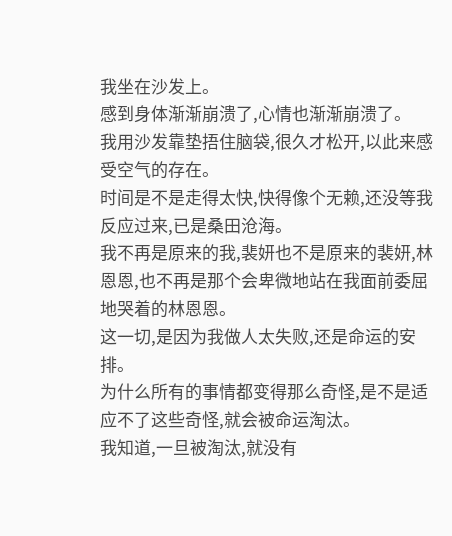我坐在沙发上。
感到身体渐渐崩溃了,心情也渐渐崩溃了。
我用沙发靠垫捂住脑袋,很久才松开,以此来感受空气的存在。
时间是不是走得太快,快得像个无赖,还没等我反应过来,已是桑田沧海。
我不再是原来的我,裴妍也不是原来的裴妍,林恩恩,也不再是那个会卑微地站在我面前委屈地哭着的林恩恩。
这一切,是因为我做人太失败,还是命运的安排。
为什么所有的事情都变得那么奇怪,是不是适应不了这些奇怪,就会被命运淘汰。
我知道,一旦被淘汰,就没有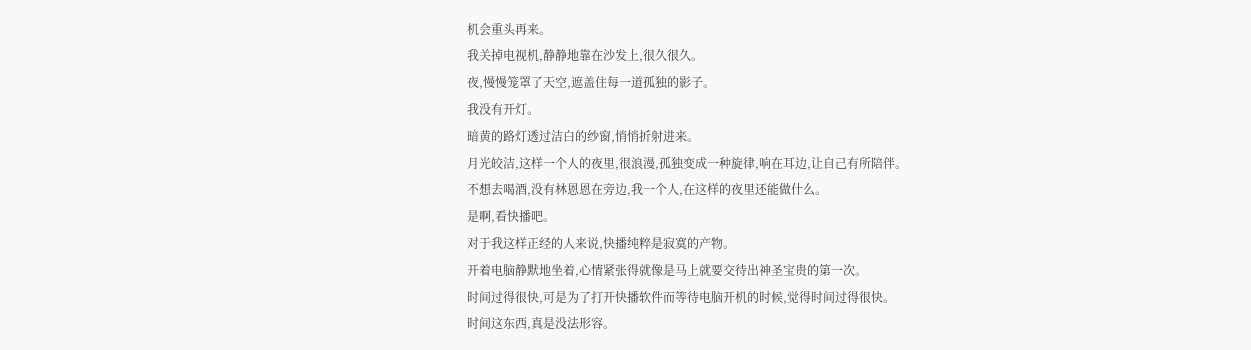机会重头再来。
我关掉电视机,静静地靠在沙发上,很久很久。
夜,慢慢笼罩了天空,遮盖住每一道孤独的影子。
我没有开灯。
暗黄的路灯透过洁白的纱窗,悄悄折射进来。
月光皎洁,这样一个人的夜里,很浪漫,孤独变成一种旋律,响在耳边,让自己有所陪伴。
不想去喝酒,没有林恩恩在旁边,我一个人,在这样的夜里还能做什么。
是啊,看快播吧。
对于我这样正经的人来说,快播纯粹是寂寞的产物。
开着电脑静默地坐着,心情紧张得就像是马上就要交待出神圣宝贵的第一次。
时间过得很快,可是为了打开快播软件而等待电脑开机的时候,觉得时间过得很快。
时间这东西,真是没法形容。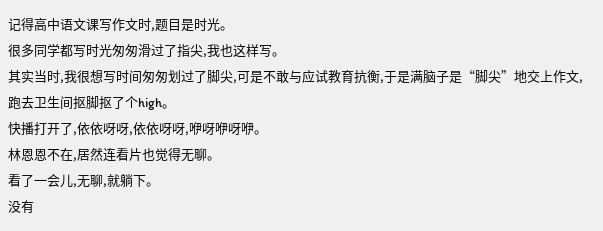记得高中语文课写作文时,题目是时光。
很多同学都写时光匆匆滑过了指尖,我也这样写。
其实当时,我很想写时间匆匆划过了脚尖,可是不敢与应试教育抗衡,于是满脑子是“脚尖”地交上作文,跑去卫生间抠脚抠了个high。
快播打开了,依依呀呀,依依呀呀,咿呀咿呀咿。
林恩恩不在,居然连看片也觉得无聊。
看了一会儿,无聊,就躺下。
没有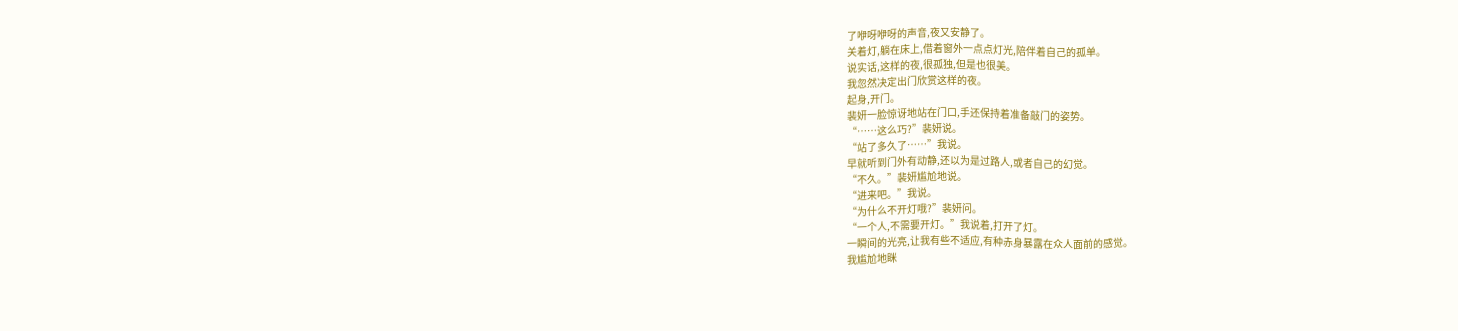了咿呀咿呀的声音,夜又安静了。
关着灯,躺在床上,借着窗外一点点灯光,陪伴着自己的孤单。
说实话,这样的夜,很孤独,但是也很美。
我忽然决定出门欣赏这样的夜。
起身,开门。
裴妍一脸惊讶地站在门口,手还保持着准备敲门的姿势。
“……这么巧?”裴妍说。
“站了多久了……”我说。
早就听到门外有动静,还以为是过路人,或者自己的幻觉。
“不久。”裴妍尴尬地说。
“进来吧。”我说。
“为什么不开灯哦?”裴妍问。
“一个人,不需要开灯。”我说着,打开了灯。
一瞬间的光亮,让我有些不适应,有种赤身暴露在众人面前的感觉。
我尴尬地眯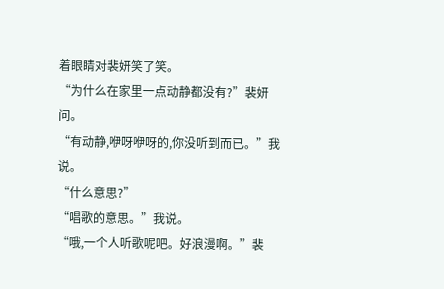着眼睛对裴妍笑了笑。
“为什么在家里一点动静都没有?”裴妍问。
“有动静,咿呀咿呀的,你没听到而已。”我说。
“什么意思?”
“唱歌的意思。”我说。
“哦,一个人听歌呢吧。好浪漫啊。”裴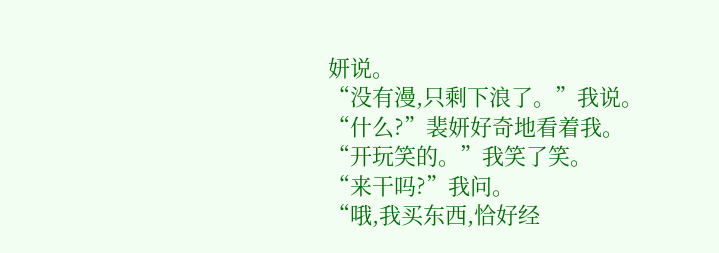妍说。
“没有漫,只剩下浪了。”我说。
“什么?”裴妍好奇地看着我。
“开玩笑的。”我笑了笑。
“来干吗?”我问。
“哦,我买东西,恰好经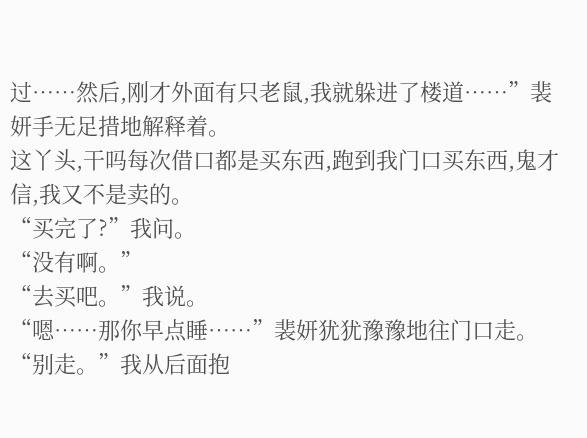过……然后,刚才外面有只老鼠,我就躲进了楼道……”裴妍手无足措地解释着。
这丫头,干吗每次借口都是买东西,跑到我门口买东西,鬼才信,我又不是卖的。
“买完了?”我问。
“没有啊。”
“去买吧。”我说。
“嗯……那你早点睡……”裴妍犹犹豫豫地往门口走。
“别走。”我从后面抱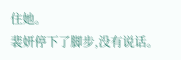住她。
裴妍停下了脚步,没有说话。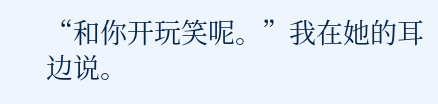“和你开玩笑呢。”我在她的耳边说。